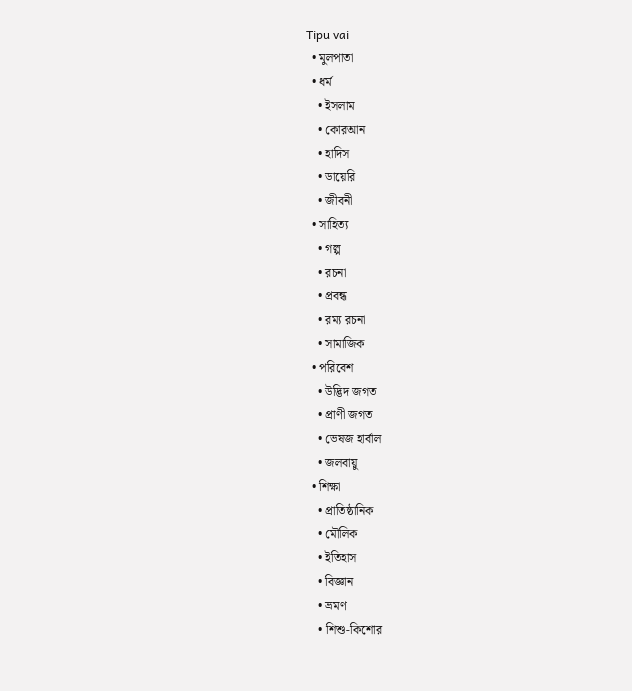Tipu vai
  • মুলপাতা
  • ধর্ম
    • ইসলাম
    • কোরআন
    • হাদিস
    • ডায়েরি
    • জীবনী
  • সাহিত্য
    • গল্প
    • রচনা
    • প্রবন্ধ
    • রম্য রচনা
    • সামাজিক
  • পরিবেশ
    • উদ্ভিদ জগত
    • প্রাণী জগত
    • ভেষজ হার্বাল
    • জলবায়ু
  • শিক্ষা
    • প্রাতিষ্ঠানিক
    • মৌলিক
    • ইতিহাস
    • বিজ্ঞান
    • ভ্রমণ
    • শিশু-কিশোর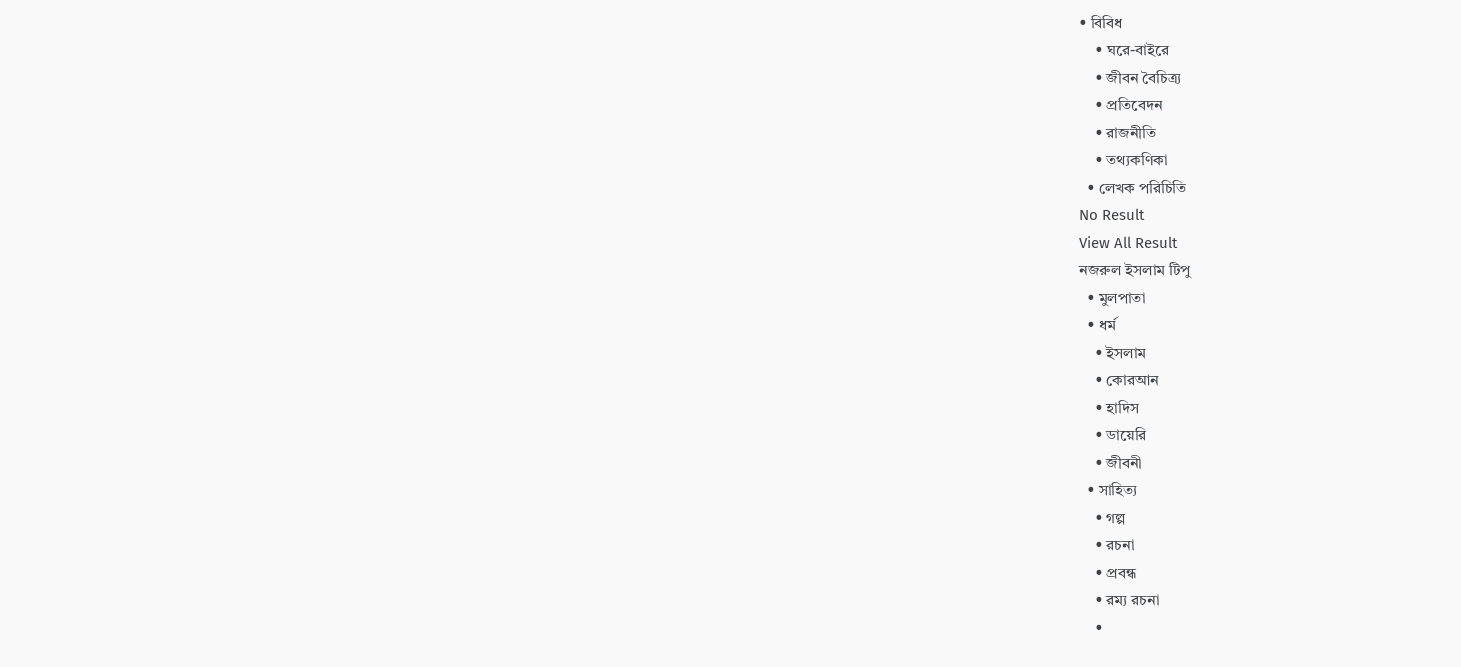• বিবিধ
    • ঘরে-বাইরে
    • জীবন বৈচিত্র্য
    • প্রতিবেদন
    • রাজনীতি
    • তথ্যকণিকা
  • লেখক পরিচিতি
No Result
View All Result
নজরুল ইসলাম টিপু
  • মুলপাতা
  • ধর্ম
    • ইসলাম
    • কোরআন
    • হাদিস
    • ডায়েরি
    • জীবনী
  • সাহিত্য
    • গল্প
    • রচনা
    • প্রবন্ধ
    • রম্য রচনা
    •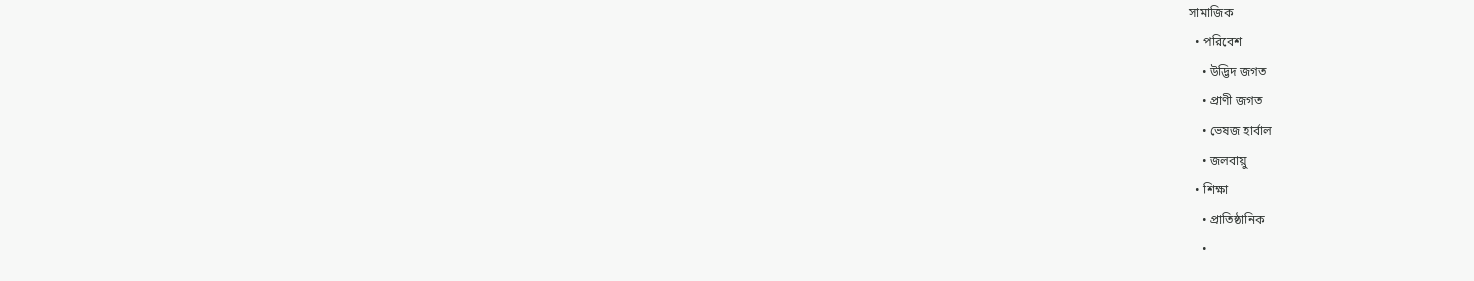সামাজিক
  • পরিবেশ
    • উদ্ভিদ জগত
    • প্রাণী জগত
    • ভেষজ হার্বাল
    • জলবায়ু
  • শিক্ষা
    • প্রাতিষ্ঠানিক
    •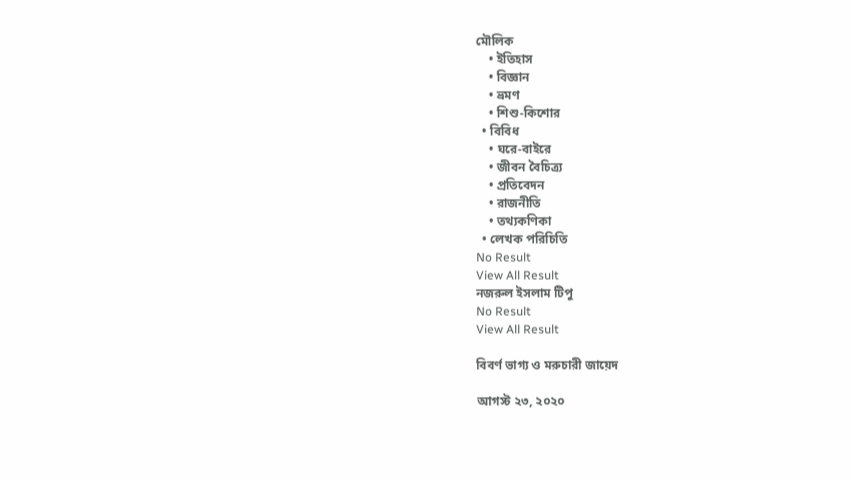মৌলিক
    • ইতিহাস
    • বিজ্ঞান
    • ভ্রমণ
    • শিশু-কিশোর
  • বিবিধ
    • ঘরে-বাইরে
    • জীবন বৈচিত্র্য
    • প্রতিবেদন
    • রাজনীতি
    • তথ্যকণিকা
  • লেখক পরিচিতি
No Result
View All Result
নজরুল ইসলাম টিপু
No Result
View All Result

বিবর্ণ ভাগ্য ও মরুচারী জায়েদ

আগস্ট ২৩, ২০২০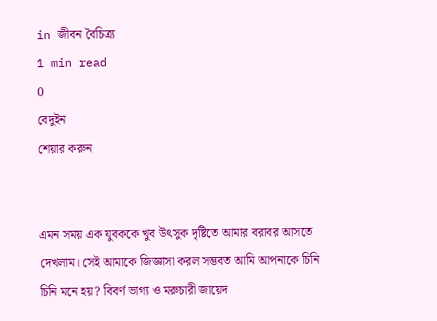in জীবন বৈচিত্র্য
1 min read
0
বেদুইন
শেয়ার করুন


এমন সময় এক যুবককে খুব উৎসুক দৃষ্টিতে আমার বরাবর আসতে দেখলাম। সেই আমাকে জিজ্ঞাসা করল সম্ভবত আমি আপনাকে চিনি চিনি মনে হয়? বিবর্ণ ভাগ্য ও মরুচারী জায়েদ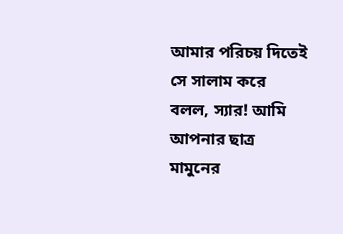আমার পরিচয় দিতেই সে সালাম করে বলল, স্যার! আমি আপনার ছাত্র মামুনের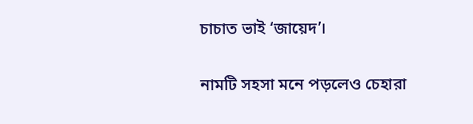চাচাত ভাই ‘জায়েদ’।

নামটি সহসা মনে পড়লেও চেহারা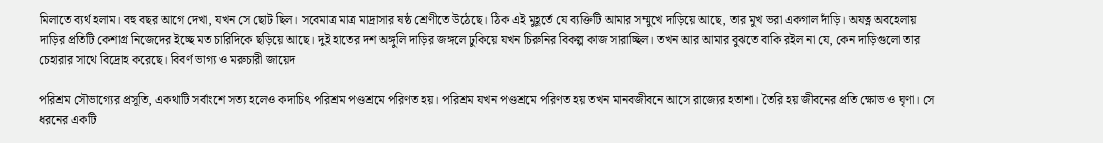মিলাতে ব্যর্থ হলাম। বহু বছর আগে দেখা, যখন সে ছোট ছিল। সবেমাত্র মাত্র মাদ্রাসার ষষ্ঠ শ্রেণীতে উঠেছে। ঠিক এই মুহূর্তে যে ব্যক্তিটি আমার সম্মুখে দাড়িয়ে আছে, তার মুখ ভরা একগাল দাঁড়ি। অযত্ন অবহেলায় দাড়ির প্রতিটি কেশাগ্র নিজেদের ইচ্ছে মত চারিদিকে ছড়িয়ে আছে। দুই হাতের দশ অঙ্গুলি দাড়ির জঙ্গলে ঢুকিয়ে যখন চিরুনির বিকল্প কাজ সারাচ্ছিল। তখন আর আমার বুঝতে বাকি রইল না যে, কেন দাড়িগুলো তার চেহারার সাথে বিদ্রোহ করেছে। বিবর্ণ ভাগ্য ও মরুচারী জায়েদ

পরিশ্রম সৌভাগ্যের প্রসূতি, একথাটি সর্বাংশে সত্য হলেও কদাচিৎ পরিশ্রম পণ্ডশ্রমে পরিণত হয়। পরিশ্রম যখন পণ্ডশ্রমে পরিণত হয় তখন মানবজীবনে আসে রাজ্যের হতাশা। তৈরি হয় জীবনের প্রতি ক্ষোভ ও ঘৃণা। সে ধরনের একটি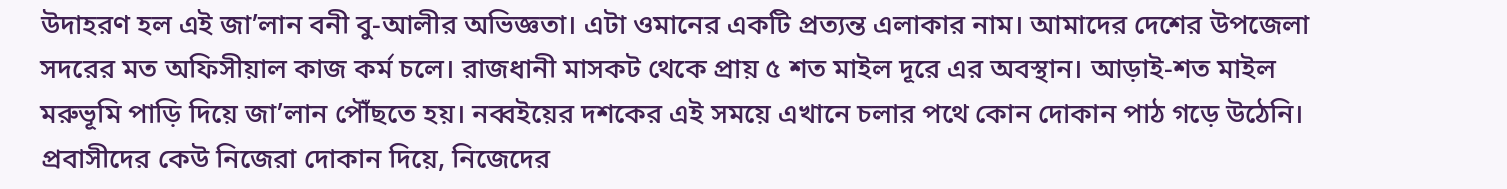উদাহরণ হল এই জা’লান বনী বু-আলীর অভিজ্ঞতা। এটা ওমানের একটি প্রত্যন্ত এলাকার নাম। আমাদের দেশের উপজেলা সদরের মত অফিসীয়াল কাজ কর্ম চলে। রাজধানী মাসকট থেকে প্রায় ৫ শত মাইল দূরে এর অবস্থান। আড়াই-শত মাইল মরুভূমি পাড়ি দিয়ে জা’লান পৌঁছতে হয়। নব্বইয়ের দশকের এই সময়ে এখানে চলার পথে কোন দোকান পাঠ গড়ে উঠেনি। প্রবাসীদের কেউ নিজেরা দোকান দিয়ে, নিজেদের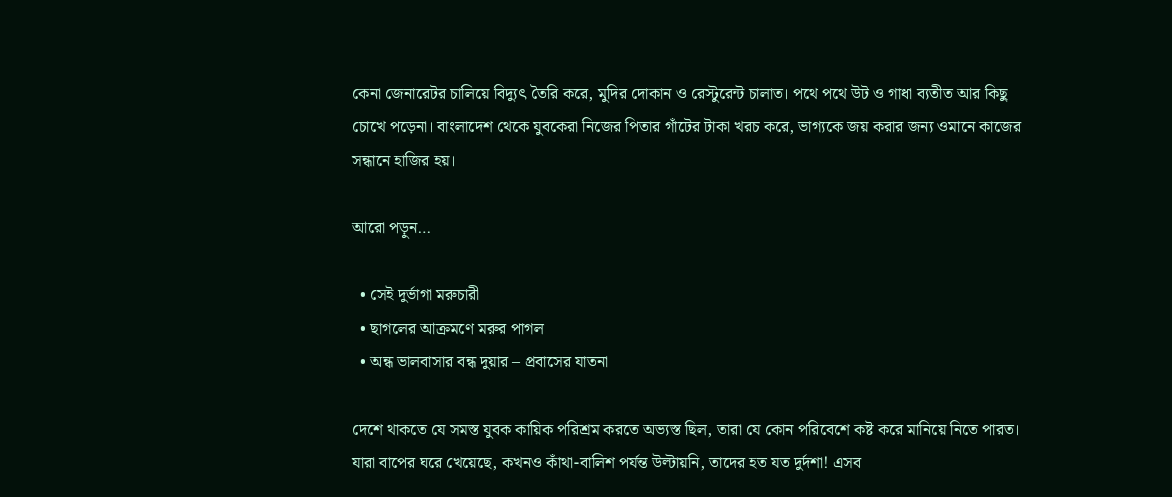কেনা জেনারেটর চালিয়ে বিদ্যুৎ তৈরি করে, মুদির দোকান ও রেস্টুরেন্ট চালাত। পথে পথে উট ও গাধা ব্যতীত আর কিছু চোখে পড়েনা। বাংলাদেশ থেকে যুবকেরা নিজের পিতার গাঁটের টাকা খরচ করে, ভাগ্যকে জয় করার জন্য ওমানে কাজের সন্ধানে হাজির হয়।

আরো পড়ুন…

  • সেই দুর্ভাগা মরুচারী
  • ছাগলের আক্রমণে মরুর পাগল
  • অন্ধ ভালবাসার বন্ধ দুয়ার – প্রবাসের যাতনা

দেশে থাকতে যে সমস্ত যুবক কায়িক পরিশ্রম করতে অভ্যস্ত ছিল, তারা যে কোন পরিবেশে কষ্ট করে মানিয়ে নিতে পারত। যারা বাপের ঘরে খেয়েছে, কখনও কাঁথা-বালিশ পর্যন্ত উল্টায়নি, তাদের হত যত দুর্দশা! এসব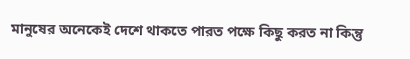মানুষের অনেকেই দেশে থাকতে পারত পক্ষে কিছু করত না কিন্তু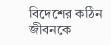বিদেশের কঠিন জীবনকে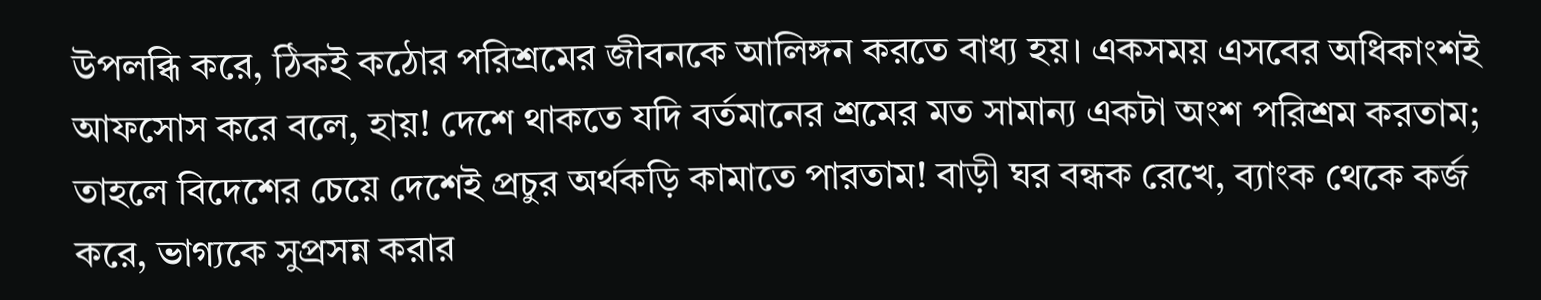উপলব্ধি করে, ঠিকই কঠোর পরিশ্রমের জীবনকে আলিঙ্গন করতে বাধ্য হয়। একসময় এসবের অধিকাংশই আফসোস করে বলে, হায়! দেশে থাকতে যদি বর্তমানের শ্রমের মত সামান্য একটা অংশ পরিশ্রম করতাম; তাহলে বিদেশের চেয়ে দেশেই প্রচুর অর্থকড়ি কামাতে পারতাম! বাড়ী ঘর বন্ধক রেখে, ব্যাংক থেকে কর্জ করে, ভাগ্যকে সুপ্রসন্ন করার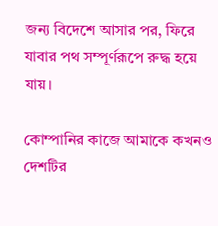জন্য বিদেশে আসার পর, ফিরে যাবার পথ সম্পূর্ণরূপে রুদ্ধ হয়ে যায়।

কোম্পানির কাজে আমাকে কখনও দেশটির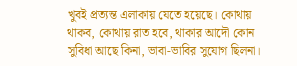খুবই প্রত্যন্ত এলাকায় যেতে হয়েছে। কোথায় থাকব, কোথায় রাত হবে, থাকার আদৌ কোন সুবিধা আছে কিনা, ভাবা-ভাবির সুযোগ ছিলনা।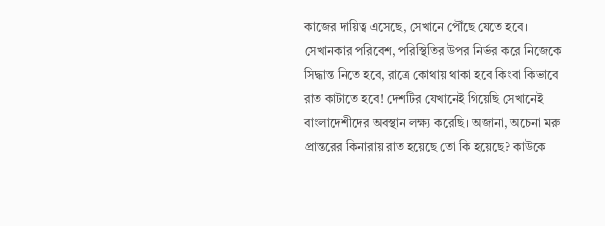কাজের দায়িত্ব এসেছে, সেখানে পৌঁছে যেতে হবে। সেখানকার পরিবেশ, পরিস্থিতির উপর নির্ভর করে নিজেকে সিদ্ধান্ত নিতে হবে, রাত্রে কোথায় থাকা হবে কিংবা কিভাবে রাত কাটাতে হবে! দেশটির যেখানেই গিয়েছি সেখানেই বাংলাদেশীদের অবস্থান লক্ষ্য করেছি। অজানা, অচেনা মরু প্রান্তরের কিনারায় রাত হয়েছে তো কি হয়েছে? কাউকে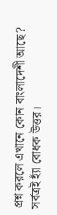প্রশ্ন করলে এখানে কোন বাংলাদেশী আছে? সর্বত্রই হ্যাঁ বোধক উত্তর।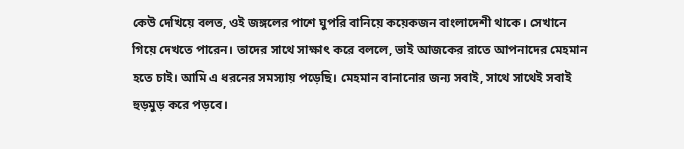কেউ দেখিয়ে বলত, ওই জঙ্গলের পাশে ঘুপরি বানিয়ে কয়েকজন বাংলাদেশী থাকে। সেখানে গিয়ে দেখতে পারেন। তাদের সাথে সাক্ষাৎ করে বললে, ভাই আজকের রাতে আপনাদের মেহমান হতে চাই। আমি এ ধরনের সমস্যায় পড়েছি। মেহমান বানানোর জন্য সবাই, সাথে সাথেই সবাই হুড়মুড় করে পড়বে।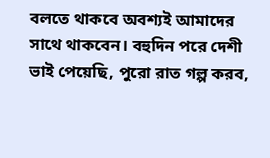বলতে থাকবে অবশ্যই আমাদের সাথে থাকবেন। বহুদিন পরে দেশী ভাই পেয়েছি, পুরো রাত গল্প করব,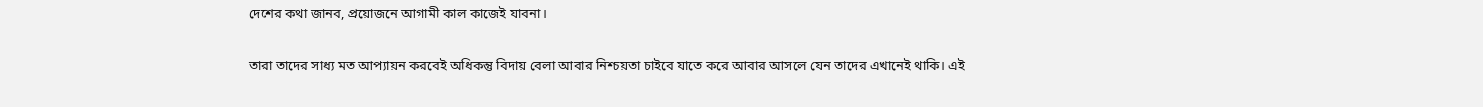দেশের কথা জানব, প্রয়োজনে আগামী কাল কাজেই যাবনা।

তারা তাদের সাধ্য মত আপ্যায়ন করবেই অধিকন্তু বিদায় বেলা আবার নিশ্চয়তা চাইবে যাতে করে আবার আসলে যেন তাদের এখানেই থাকি। এই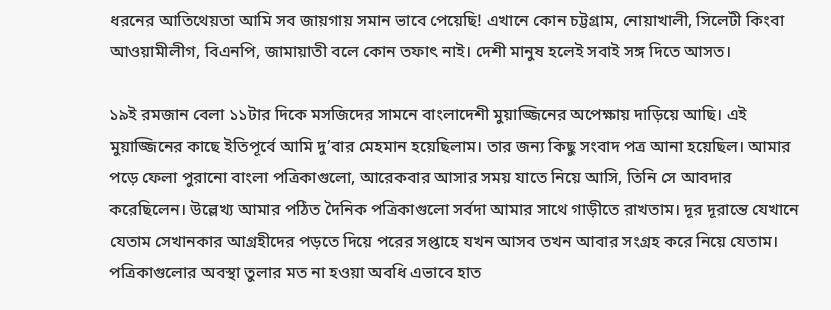ধরনের আতিথেয়তা আমি সব জায়গায় সমান ভাবে পেয়েছি! এখানে কোন চট্টগ্রাম, নোয়াখালী, সিলেটী কিংবা আওয়ামীলীগ, বিএনপি, জামায়াতী বলে কোন তফাৎ নাই। দেশী মানুষ হলেই সবাই সঙ্গ দিতে আসত।

১৯ই রমজান বেলা ১১টার দিকে মসজিদের সামনে বাংলাদেশী মুয়াজ্জিনের অপেক্ষায় দাড়িয়ে আছি। এই মুয়াজ্জিনের কাছে ইতিপূর্বে আমি দু’বার মেহমান হয়েছিলাম। তার জন্য কিছু সংবাদ পত্র আনা হয়েছিল। আমার পড়ে ফেলা পুরানো বাংলা পত্রিকাগুলো, আরেকবার আসার সময় যাতে নিয়ে আসি, তিনি সে আবদার করেছিলেন। উল্লেখ্য আমার পঠিত দৈনিক পত্রিকাগুলো সর্বদা আমার সাথে গাড়ীতে রাখতাম। দূর দূরান্তে যেখানে যেতাম সেখানকার আগ্রহীদের পড়তে দিয়ে পরের সপ্তাহে যখন আসব তখন আবার সংগ্রহ করে নিয়ে যেতাম। পত্রিকাগুলোর অবস্থা তুলার মত না হওয়া অবধি এভাবে হাত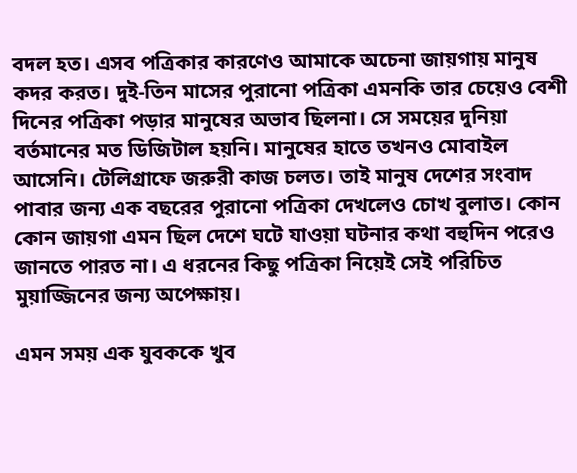বদল হত। এসব পত্রিকার কারণেও আমাকে অচেনা জায়গায় মানুষ কদর করত। দুই-তিন মাসের পুরানো পত্রিকা এমনকি তার চেয়েও বেশী দিনের পত্রিকা পড়ার মানুষের অভাব ছিলনা। সে সময়ের দুনিয়া বর্তমানের মত ডিজিটাল হয়নি। মানুষের হাতে তখনও মোবাইল আসেনি। টেলিগ্রাফে জরুরী কাজ চলত। তাই মানুষ দেশের সংবাদ পাবার জন্য এক বছরের পুরানো পত্রিকা দেখলেও চোখ বুলাত। কোন কোন জায়গা এমন ছিল দেশে ঘটে যাওয়া ঘটনার কথা বহুদিন পরেও জানতে পারত না। এ ধরনের কিছু পত্রিকা নিয়েই সেই পরিচিত মুয়াজ্জিনের জন্য অপেক্ষায়।

এমন সময় এক যুবককে খুব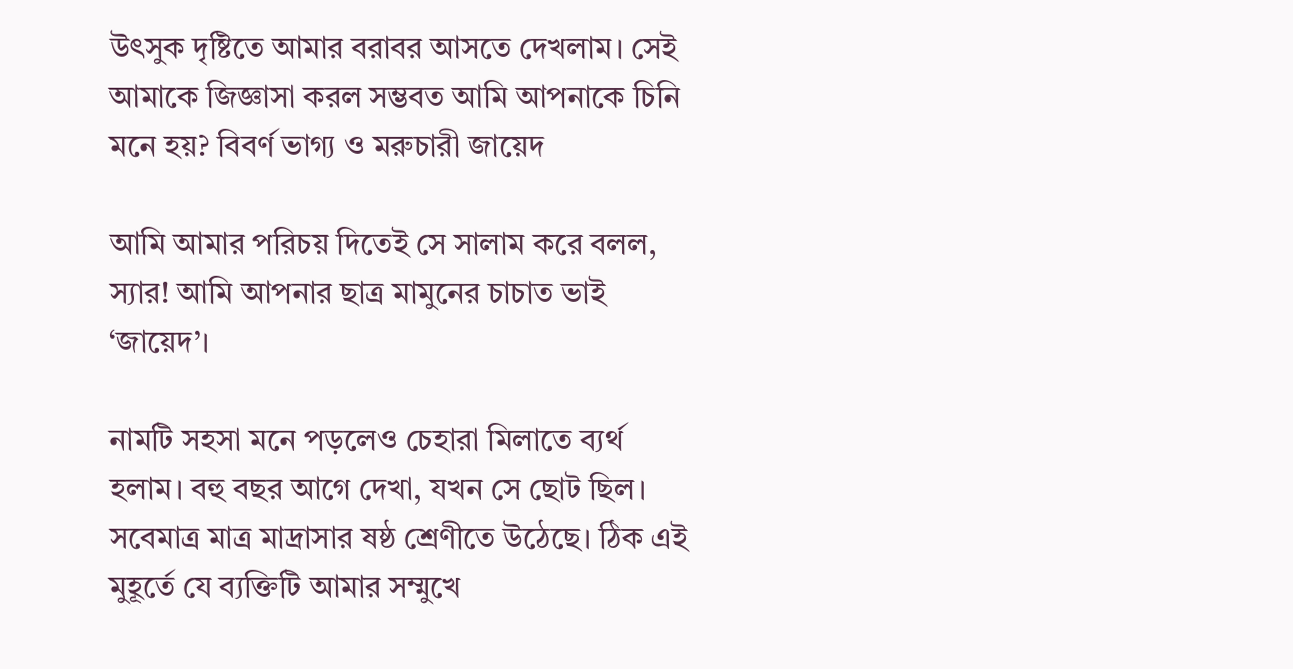উৎসুক দৃষ্টিতে আমার বরাবর আসতে দেখলাম। সেই আমাকে জিজ্ঞাসা করল সম্ভবত আমি আপনাকে চিনি মনে হয়? বিবর্ণ ভাগ্য ও মরুচারী জায়েদ

আমি আমার পরিচয় দিতেই সে সালাম করে বলল, স্যার! আমি আপনার ছাত্র মামুনের চাচাত ভাই ‘জায়েদ’।

নামটি সহসা মনে পড়লেও চেহারা মিলাতে ব্যর্থ হলাম। বহু বছর আগে দেখা, যখন সে ছোট ছিল। সবেমাত্র মাত্র মাদ্রাসার ষষ্ঠ শ্রেণীতে উঠেছে। ঠিক এই মুহূর্তে যে ব্যক্তিটি আমার সম্মুখে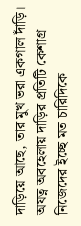দাড়িয়ে আছে, তার মুখ ভরা একগাল দাঁড়ি। অযত্ন অবহেলায় দাড়ির প্রতিটি কেশাগ্র নিজেদের ইচ্ছে মত চারিদিকে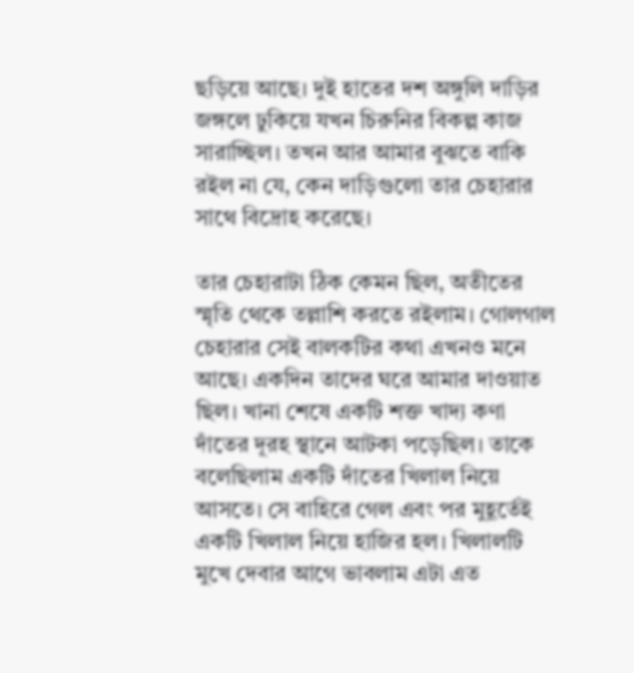ছড়িয়ে আছে। দুই হাতের দশ অঙ্গুলি দাড়ির জঙ্গলে ঢুকিয়ে যখন চিরুনির বিকল্প কাজ সারাচ্ছিল। তখন আর আমার বুঝতে বাকি রইল না যে, কেন দাড়িগুলো তার চেহারার সাথে বিদ্রোহ করেছে।

তার চেহারাটা ঠিক কেমন ছিল, অতীতের স্মৃতি থেকে তল্লাশি করতে রইলাম। গোলগাল চেহারার সেই বালকটির কথা এখনও মনে আছে। একদিন তাদের ঘরে আমার দাওয়াত ছিল। খানা শেষে একটি শক্ত খাদ্য কণা দাঁতের দূরহ স্থানে আটকা পড়েছিল। তাকে বলেছিলাম একটি দাঁতের খিলাল নিয়ে আসতে। সে বাহিরে গেল এবং পর মুহূর্তেই একটি খিলাল নিয়ে হাজির হল। খিলালটি মুখে দেবার আগে ভাবলাম এটা এত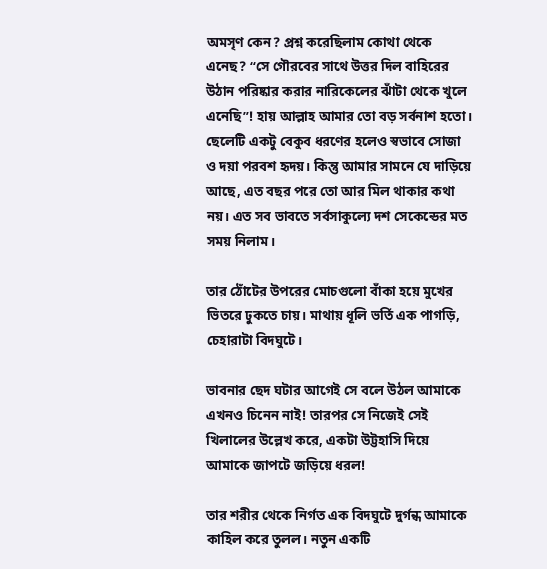অমসৃণ কেন? প্রশ্ন করেছিলাম কোথা থেকে এনেছ? “সে গৌরবের সাথে উত্তর দিল বাহিরের উঠান পরিষ্কার করার নারিকেলের ঝাঁটা থেকে খুলে এনেছি”! হায় আল্লাহ আমার তো বড় সর্বনাশ হতো। ছেলেটি একটু বেকুব ধরণের হলেও স্বভাবে সোজা ও দয়া পরবশ হৃদয়। কিন্তু আমার সামনে যে দাড়িয়ে আছে, এত বছর পরে তো আর মিল থাকার কথা নয়। এত সব ভাবতে সর্বসাকুল্যে দশ সেকেন্ডের মত সময় নিলাম।

তার ঠোঁটের উপরের মোচগুলো বাঁকা হয়ে মুখের ভিতরে ঢুকতে চায়। মাথায় ধূলি ভর্তি এক পাগড়ি, চেহারাটা বিদঘুটে।

ভাবনার ছেদ ঘটার আগেই সে বলে উঠল আমাকে এখনও চিনেন নাই! তারপর সে নিজেই সেই খিলালের উল্লেখ করে, একটা উট্টহাসি দিয়ে আমাকে জাপটে জড়িয়ে ধরল!

তার শরীর থেকে নির্গত এক বিদঘুটে দুর্গন্ধ আমাকে কাহিল করে তুলল। নতুন একটি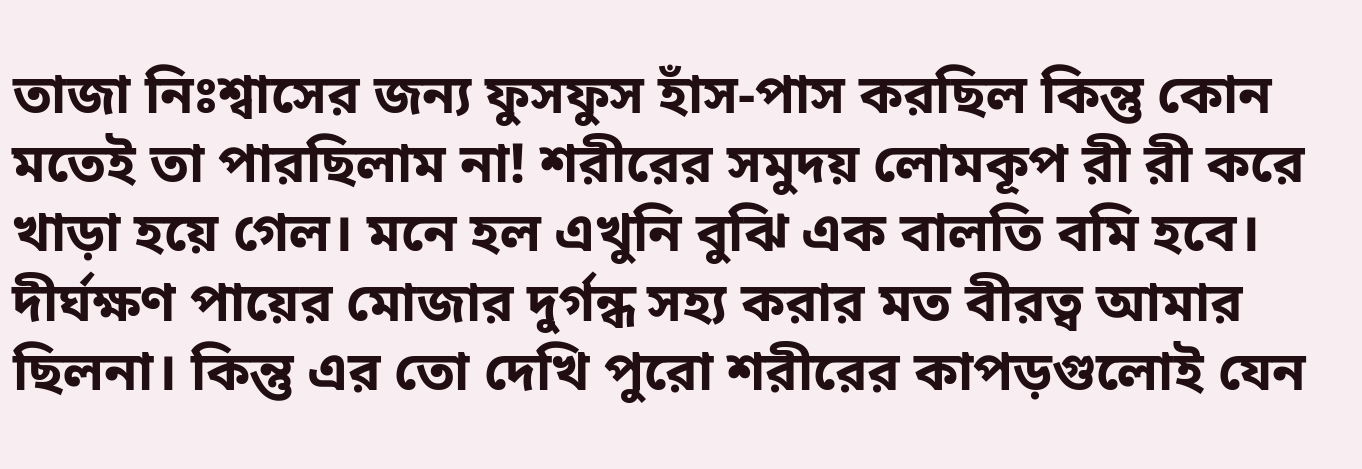তাজা নিঃশ্বাসের জন্য ফুসফুস হাঁস-পাস করছিল কিন্তু কোন মতেই তা পারছিলাম না! শরীরের সমুদয় লোমকূপ রী রী করে খাড়া হয়ে গেল। মনে হল এখুনি বুঝি এক বালতি বমি হবে। দীর্ঘক্ষণ পায়ের মোজার দুর্গন্ধ সহ্য করার মত বীরত্ব আমার ছিলনা। কিন্তু এর তো দেখি পুরো শরীরের কাপড়গুলোই যেন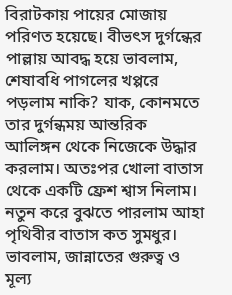বিরাটকায় পায়ের মোজায় পরিণত হয়েছে। বীভৎস দুর্গন্ধের পাল্লায় আবদ্ধ হয়ে ভাবলাম, শেষাবধি পাগলের খপ্পরে পড়লাম নাকি? যাক, কোনমতে তার দুর্গন্ধময় আন্তরিক আলিঙ্গন থেকে নিজেকে উদ্ধার করলাম। অতঃপর খোলা বাতাস থেকে একটি ফ্রেশ শ্বাস নিলাম। নতুন করে বুঝতে পারলাম আহা পৃথিবীর বাতাস কত সুমধুর। ভাবলাম, জান্নাতের গুরুত্ব ও মূল্য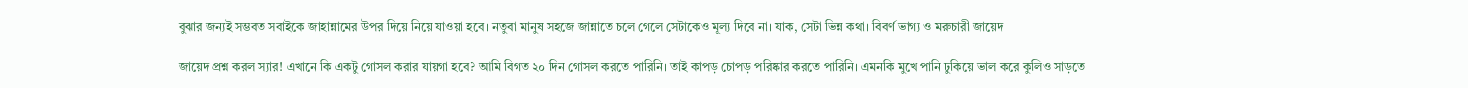বুঝার জন্যই সম্ভবত সবাইকে জাহান্নামের উপর দিয়ে নিয়ে যাওয়া হবে। নতুবা মানুষ সহজে জান্নাতে চলে গেলে সেটাকেও মূল্য দিবে না। যাক, সেটা ভিন্ন কথা। বিবর্ণ ভাগ্য ও মরুচারী জায়েদ

জায়েদ প্রশ্ন করল স্যার! এখানে কি একটু গোসল করার যায়গা হবে? আমি বিগত ২০ দিন গোসল করতে পারিনি। তাই কাপড় চোপড় পরিষ্কার করতে পারিনি। এমনকি মুখে পানি ঢুকিয়ে ভাল করে কুলিও সাড়তে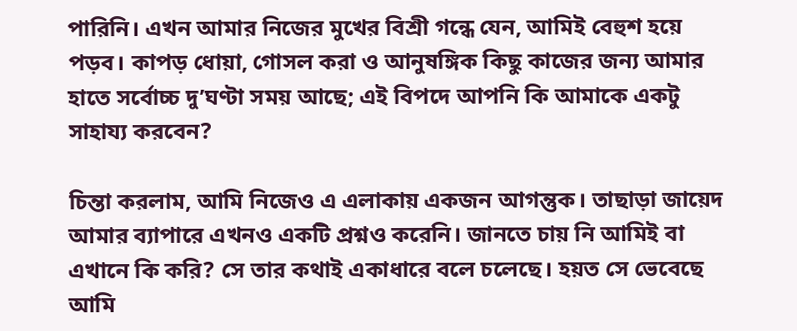পারিনি। এখন আমার নিজের মুখের বিশ্রী গন্ধে যেন, আমিই বেহুশ হয়ে পড়ব। কাপড় ধোয়া, গোসল করা ও আনুষঙ্গিক কিছু কাজের জন্য আমার হাতে সর্বোচ্চ দু’ঘণ্টা সময় আছে; এই বিপদে আপনি কি আমাকে একটু সাহায্য করবেন?

চিন্তা করলাম, আমি নিজেও এ এলাকায় একজন আগন্তুক। তাছাড়া জায়েদ আমার ব্যাপারে এখনও একটি প্রশ্নও করেনি। জানতে চায় নি আমিই বা এখানে কি করি? সে তার কথাই একাধারে বলে চলেছে। হয়ত সে ভেবেছে আমি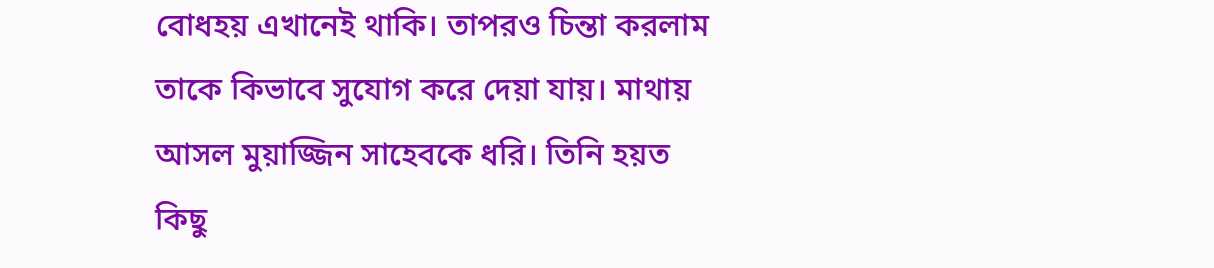বোধহয় এখানেই থাকি। তাপরও চিন্তা করলাম তাকে কিভাবে সুযোগ করে দেয়া যায়। মাথায় আসল মুয়াজ্জিন সাহেবকে ধরি। তিনি হয়ত কিছু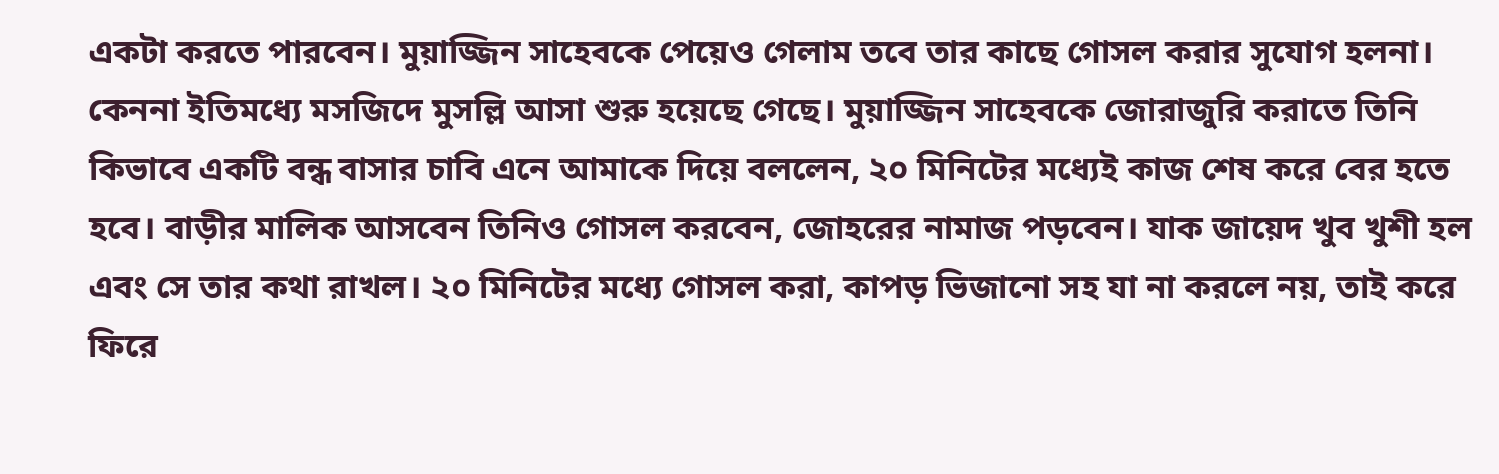একটা করতে পারবেন। মুয়াজ্জিন সাহেবকে পেয়েও গেলাম তবে তার কাছে গোসল করার সুযোগ হলনা। কেননা ইতিমধ্যে মসজিদে মুসল্লি আসা শুরু হয়েছে গেছে। মুয়াজ্জিন সাহেবকে জোরাজুরি করাতে তিনি কিভাবে একটি বন্ধ বাসার চাবি এনে আমাকে দিয়ে বললেন, ২০ মিনিটের মধ্যেই কাজ শেষ করে বের হতে হবে। বাড়ীর মালিক আসবেন তিনিও গোসল করবেন, জোহরের নামাজ পড়বেন। যাক জায়েদ খুব খুশী হল এবং সে তার কথা রাখল। ২০ মিনিটের মধ্যে গোসল করা, কাপড় ভিজানো সহ যা না করলে নয়, তাই করে ফিরে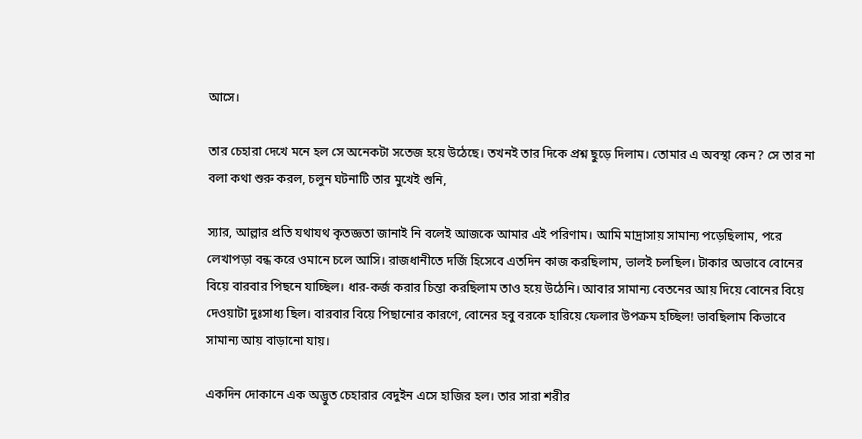আসে।

তার চেহারা দেখে মনে হল সে অনেকটা সতেজ হয়ে উঠেছে। তখনই তার দিকে প্রশ্ন ছুড়ে দিলাম। তোমার এ অবস্থা কেন? সে তার না বলা কথা শুরু করল, চলুন ঘটনাটি তার মুখেই শুনি,

স্যার, আল্লার প্রতি যথাযথ কৃতজ্ঞতা জানাই নি বলেই আজকে আমার এই পরিণাম। আমি মাদ্রাসায় সামান্য পড়েছিলাম, পরে লেখাপড়া বন্ধ করে ওমানে চলে আসি। রাজধানীতে দর্জি হিসেবে এতদিন কাজ করছিলাম, ভালই চলছিল। টাকার অভাবে বোনের বিয়ে বারবার পিছনে যাচ্ছিল। ধার-কর্জ করার চিন্তা করছিলাম তাও হয়ে উঠেনি। আবার সামান্য বেতনের আয় দিয়ে বোনের বিয়ে দেওয়াটা দুঃসাধ্য ছিল। বারবার বিয়ে পিছানোর কারণে, বোনের হবু বরকে হারিয়ে ফেলার উপক্রম হচ্ছিল! ভাবছিলাম কিভাবে সামান্য আয় বাড়ানো যায়।

একদিন দোকানে এক অদ্ভুত চেহারার বেদুইন এসে হাজির হল। তার সারা শরীর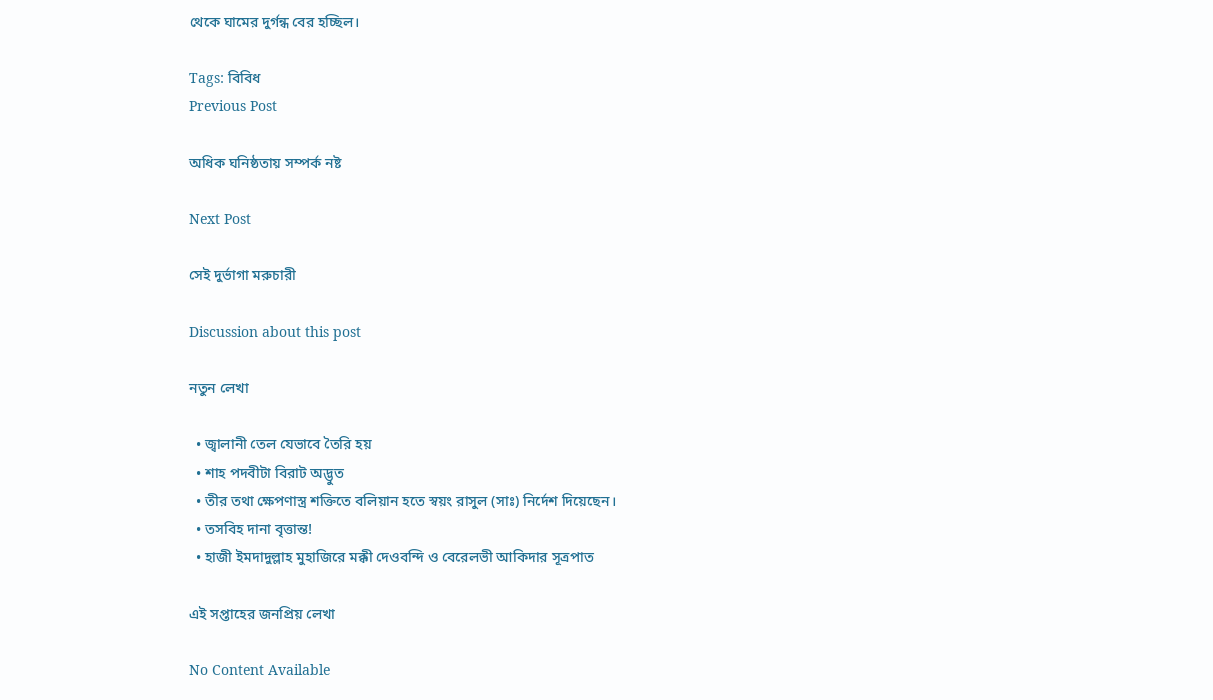থেকে ঘামের দুর্গন্ধ বের হচ্ছিল।

Tags: বিবিধ
Previous Post

অধিক ঘনিষ্ঠতায় সম্পর্ক নষ্ট

Next Post

সেই দুর্ভাগা মরুচারী

Discussion about this post

নতুন লেখা

  • জ্বালানী তেল যেভাবে তৈরি হয়
  • শাহ পদবীটা বিরাট অদ্ভুত
  • তীর তথা ক্ষেপণাস্ত্র শক্তিতে বলিয়ান হতে স্বয়ং রাসুল (সাঃ) নির্দেশ দিয়েছেন।
  • তসবিহ দানা বৃত্তান্ত!
  • হাজী ইমদাদুল্লাহ মুহাজিরে মক্কী দেওবন্দি ও বেরেলভী আকিদার সূত্রপাত

এই সপ্তাহের জনপ্রিয় লেখা

No Content Available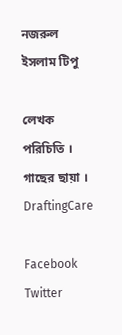নজরুল ইসলাম টিপু

লেখক পরিচিতি । গাছের ছায়া । DraftingCare

Facebook Twitter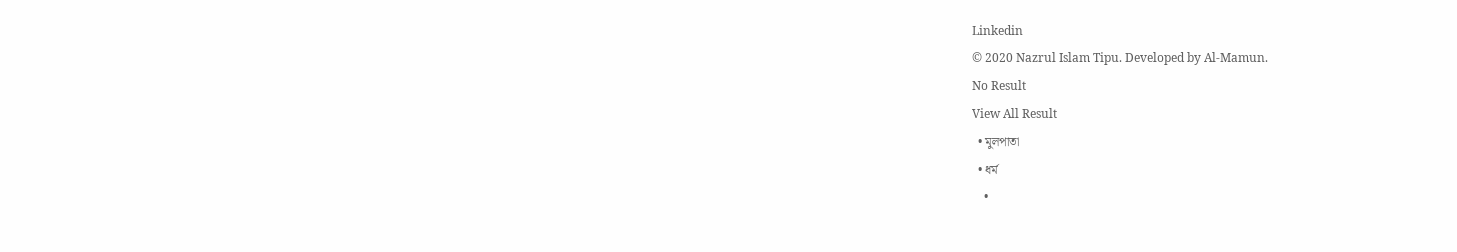Linkedin
© 2020 Nazrul Islam Tipu. Developed by Al-Mamun.
No Result
View All Result
  • মুলপাতা
  • ধর্ম
    •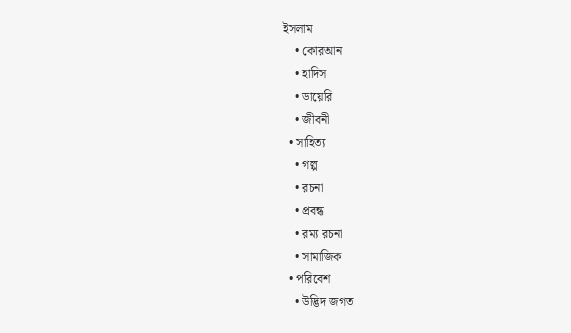ইসলাম
    • কোরআন
    • হাদিস
    • ডায়েরি
    • জীবনী
  • সাহিত্য
    • গল্প
    • রচনা
    • প্রবন্ধ
    • রম্য রচনা
    • সামাজিক
  • পরিবেশ
    • উদ্ভিদ জগত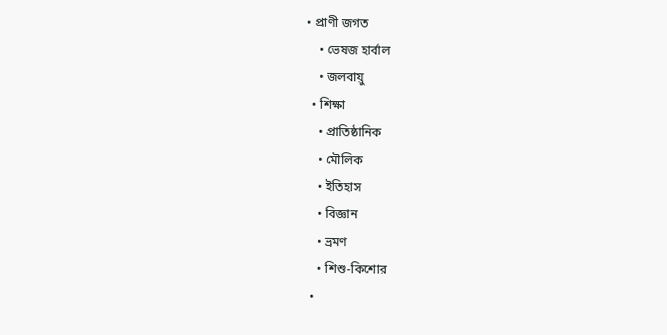• প্রাণী জগত
    • ভেষজ হার্বাল
    • জলবায়ু
  • শিক্ষা
    • প্রাতিষ্ঠানিক
    • মৌলিক
    • ইতিহাস
    • বিজ্ঞান
    • ভ্রমণ
    • শিশু-কিশোর
  •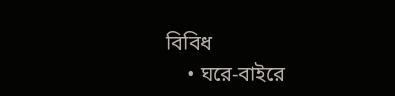বিবিধ
    • ঘরে-বাইরে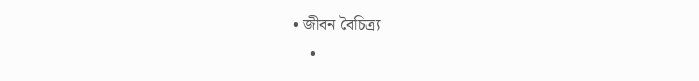• জীবন বৈচিত্র্য
    •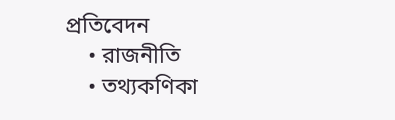প্রতিবেদন
    • রাজনীতি
    • তথ্যকণিকা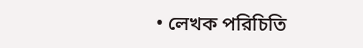• লেখক পরিচিতি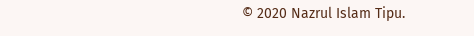© 2020 Nazrul Islam Tipu.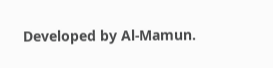Developed by Al-Mamun.